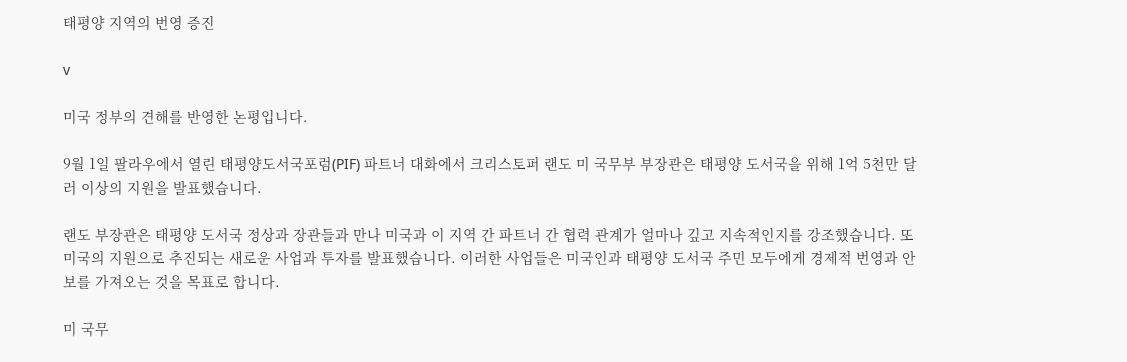태평양 지역의 번영 증진

v

미국 정부의 견해를 반영한 논평입니다.

9월 1일 팔라우에서 열린 태평양도서국포럼(PIF) 파트너 대화에서 크리스토퍼 랜도 미 국무부 부장관은 태평양 도서국을 위해 1억 5천만 달러 이상의 지원을 발표했습니다.

랜도 부장관은 태평양 도서국 정상과 장관들과 만나 미국과 이 지역 간 파트너 간 협력 관계가 얼마나 깊고 지속적인지를 강조했습니다. 또 미국의 지원으로 추진되는 새로운 사업과 투자를 발표했습니다. 이러한 사업들은 미국인과 태평양 도서국 주민 모두에게 경제적 번영과 안보를 가져오는 것을 목표로 합니다.

미 국무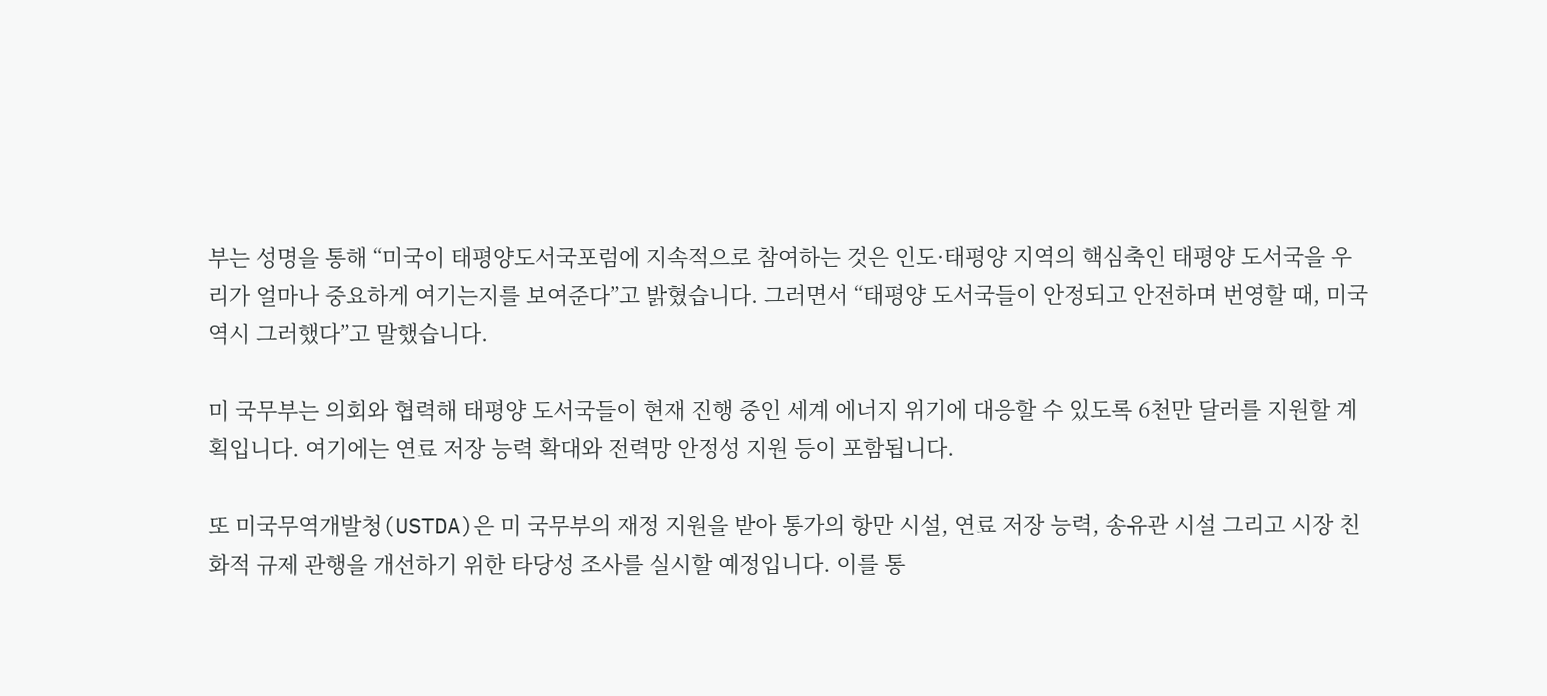부는 성명을 통해 “미국이 태평양도서국포럼에 지속적으로 참여하는 것은 인도·태평양 지역의 핵심축인 태평양 도서국을 우리가 얼마나 중요하게 여기는지를 보여준다”고 밝혔습니다. 그러면서 “태평양 도서국들이 안정되고 안전하며 번영할 때, 미국 역시 그러했다”고 말했습니다.

미 국무부는 의회와 협력해 태평양 도서국들이 현재 진행 중인 세계 에너지 위기에 대응할 수 있도록 6천만 달러를 지원할 계획입니다. 여기에는 연료 저장 능력 확대와 전력망 안정성 지원 등이 포함됩니다.

또 미국무역개발청(USTDA)은 미 국무부의 재정 지원을 받아 통가의 항만 시설, 연료 저장 능력, 송유관 시설 그리고 시장 친화적 규제 관행을 개선하기 위한 타당성 조사를 실시할 예정입니다. 이를 통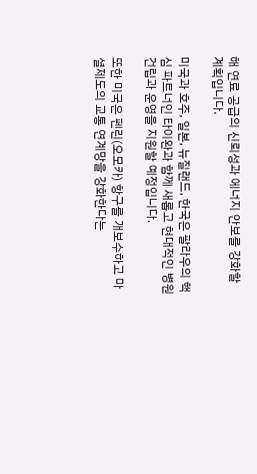해 연료 공급의 신뢰성과 에너지 안보를 강화할 계획입니다.

미국과 호주, 일본, 뉴질랜드, 한국은 팔라우의 핵심 파트너인 타이완과 함께 새롭고 현대적인 병원 건립과 운영을 지원할 예정입니다.

또한 미국은 펜린(오모카) 항구를 개보수하고 마셜제도의 교통 연계망을 강화한다는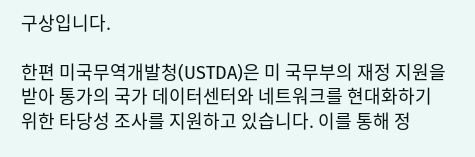구상입니다.

한편 미국무역개발청(USTDA)은 미 국무부의 재정 지원을 받아 통가의 국가 데이터센터와 네트워크를 현대화하기 위한 타당성 조사를 지원하고 있습니다. 이를 통해 정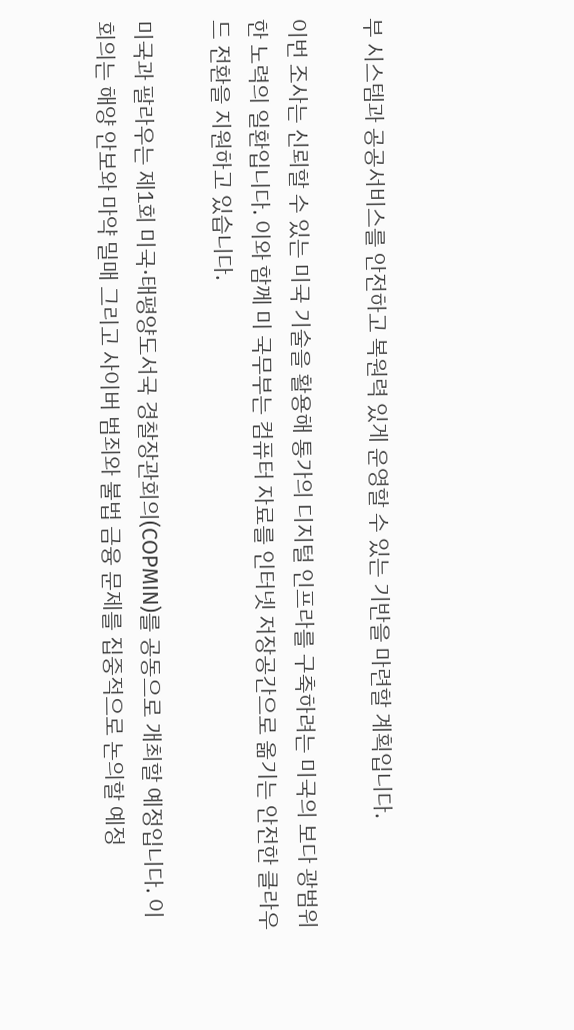부 시스템과 공공서비스를 안전하고 복원력 있게 운영할 수 있는 기반을 마련할 계획입니다.

이번 조사는 신뢰할 수 있는 미국 기술을 활용해 통가의 디지털 인프라를 구축하려는 미국의 보다 광범위한 노력의 일환입니다. 이와 함께 미 국무부는 컴퓨터 자료를 인터넷 저장공간으로 옮기는 안전한 클라우드 전환을 지원하고 있습니다.

미국과 팔라우는 제1회 미국·태평양도서국 경찰장관회의(COPMIN)를 공동으로 개최할 예정입니다. 이 회의는 해양 안보와 마약 밀매 그리고 사이버 범죄와 불법 금융 문제를 집중적으로 논의할 예정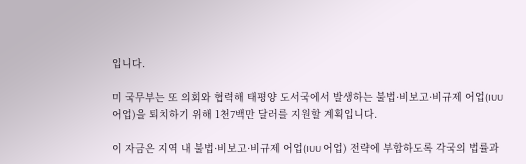입니다.

미 국무부는 또 의회와 협력해 태평양 도서국에서 발생하는 불법·비보고·비규제 어업(IUU 어업)을 퇴치하기 위해 1천7백만 달러를 지원할 계획입니다.

이 자금은 지역 내 불법·비보고·비규제 어업(IUU 어업) 전략에 부합하도록 각국의 법률과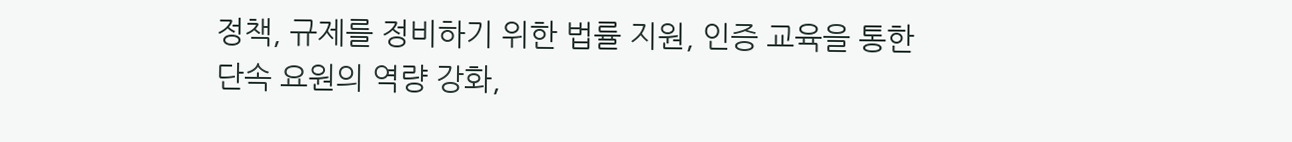정책, 규제를 정비하기 위한 법률 지원, 인증 교육을 통한 단속 요원의 역량 강화,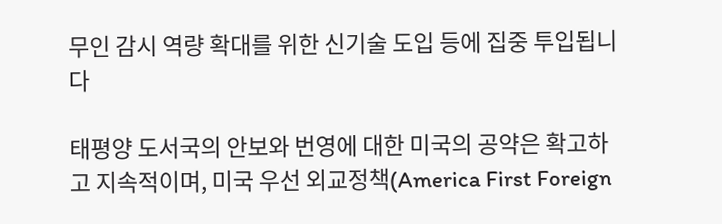무인 감시 역량 확대를 위한 신기술 도입 등에 집중 투입됩니다

태평양 도서국의 안보와 번영에 대한 미국의 공약은 확고하고 지속적이며, 미국 우선 외교정책(America First Foreign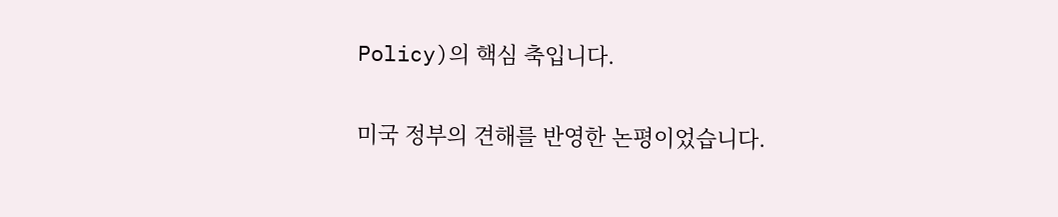Policy)의 핵심 축입니다.

미국 정부의 견해를 반영한 논평이었습니다.